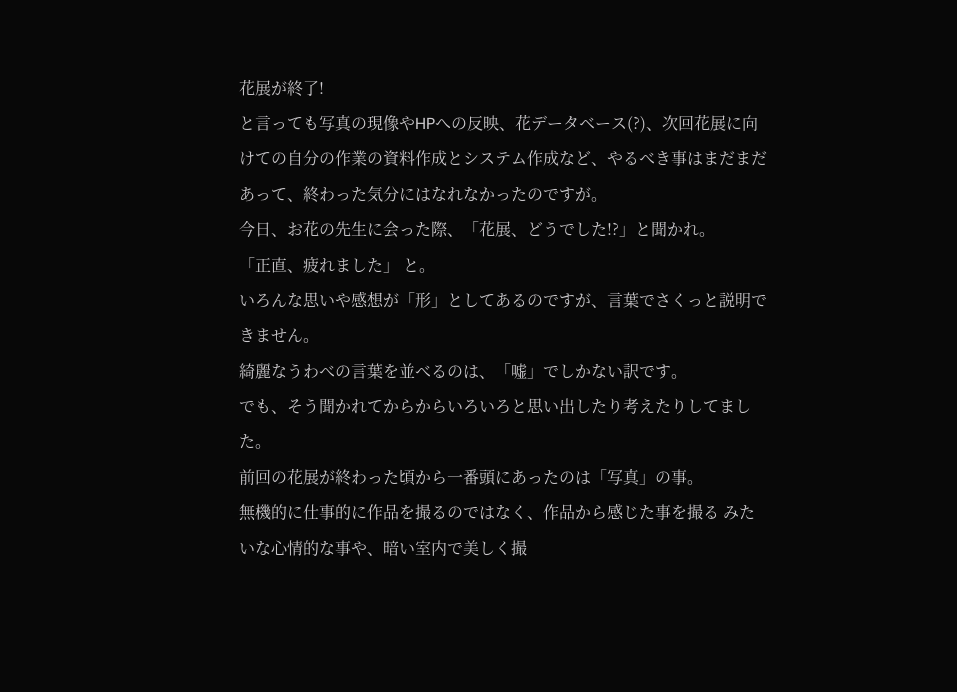花展が終了!
と言っても写真の現像やHPへの反映、花データベース(?)、次回花展に向けての自分の作業の資料作成とシステム作成など、やるべき事はまだまだあって、終わった気分にはなれなかったのですが。
今日、お花の先生に会った際、「花展、どうでした!?」と聞かれ。
「正直、疲れました」 と。
いろんな思いや感想が「形」としてあるのですが、言葉でさくっと説明できません。
綺麗なうわべの言葉を並べるのは、「嘘」でしかない訳です。
でも、そう聞かれてからからいろいろと思い出したり考えたりしてました。
前回の花展が終わった頃から一番頭にあったのは「写真」の事。
無機的に仕事的に作品を撮るのではなく、作品から感じた事を撮る みたいな心情的な事や、暗い室内で美しく撮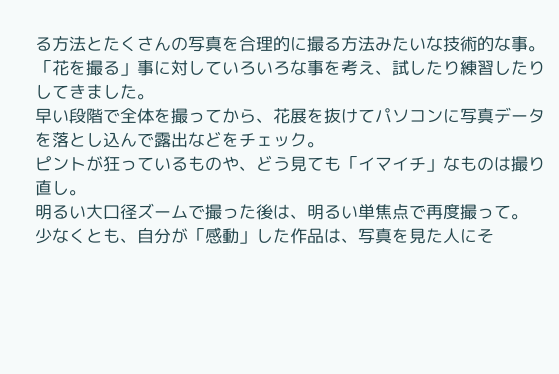る方法とたくさんの写真を合理的に撮る方法みたいな技術的な事。
「花を撮る」事に対していろいろな事を考え、試したり練習したりしてきました。
早い段階で全体を撮ってから、花展を抜けてパソコンに写真データを落とし込んで露出などをチェック。
ピントが狂っているものや、どう見ても「イマイチ」なものは撮り直し。
明るい大口径ズームで撮った後は、明るい単焦点で再度撮って。
少なくとも、自分が「感動」した作品は、写真を見た人にそ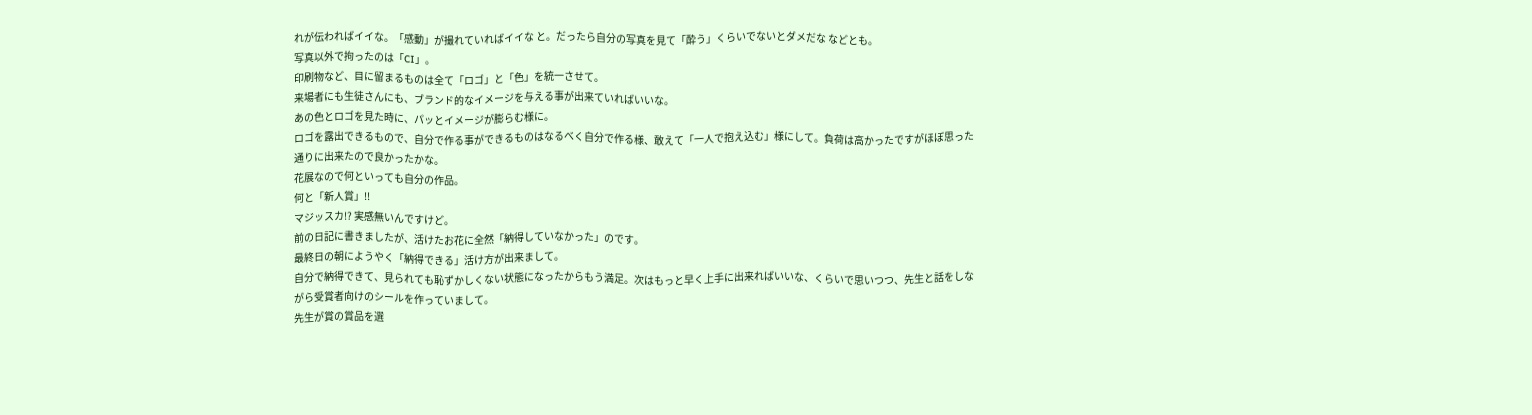れが伝わればイイな。「感動」が撮れていればイイな と。だったら自分の写真を見て「酔う」くらいでないとダメだな などとも。
写真以外で拘ったのは「CI」。
印刷物など、目に留まるものは全て「ロゴ」と「色」を統一させて。
来場者にも生徒さんにも、ブランド的なイメージを与える事が出来ていればいいな。
あの色とロゴを見た時に、パッとイメージが膨らむ様に。
ロゴを露出できるもので、自分で作る事ができるものはなるべく自分で作る様、敢えて「一人で抱え込む」様にして。負荷は高かったですがほぼ思った通りに出来たので良かったかな。
花展なので何といっても自分の作品。
何と「新人賞」!!
マジッスカ!? 実感無いんですけど。
前の日記に書きましたが、活けたお花に全然「納得していなかった」のです。
最終日の朝にようやく「納得できる」活け方が出来まして。
自分で納得できて、見られても恥ずかしくない状態になったからもう満足。次はもっと早く上手に出来ればいいな、くらいで思いつつ、先生と話をしながら受賞者向けのシールを作っていまして。
先生が賞の賞品を選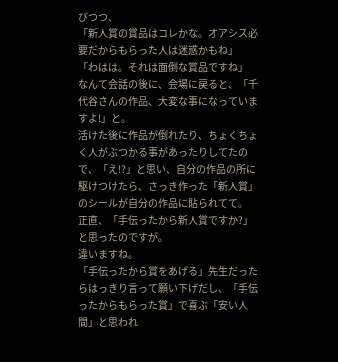びつつ、
「新人賞の賞品はコレかな。オアシス必要だからもらった人は迷惑かもね」
「わはは。それは面倒な賞品ですね」
なんて会話の後に、会場に戻ると、「千代谷さんの作品、大変な事になっていますよ!」と。
活けた後に作品が倒れたり、ちょくちょく人がぶつかる事があったりしてたので、「え!?」と思い、自分の作品の所に駆けつけたら、さっき作った「新人賞」のシールが自分の作品に貼られてて。
正直、「手伝ったから新人賞ですか?」と思ったのですが。
違いますね。
「手伝ったから賞をあげる」先生だったらはっきり言って願い下げだし、「手伝ったからもらった賞」で喜ぶ「安い人間」と思われ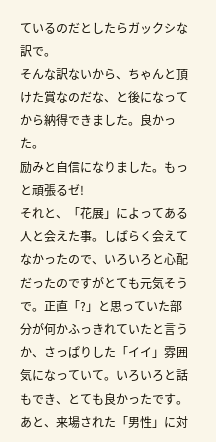ているのだとしたらガックシな訳で。
そんな訳ないから、ちゃんと頂けた賞なのだな、と後になってから納得できました。良かった。
励みと自信になりました。もっと頑張るゼ!
それと、「花展」によってある人と会えた事。しばらく会えてなかったので、いろいろと心配だったのですがとても元気そうで。正直「?」と思っていた部分が何かふっきれていたと言うか、さっぱりした「イイ」雰囲気になっていて。いろいろと話もでき、とても良かったです。
あと、来場された「男性」に対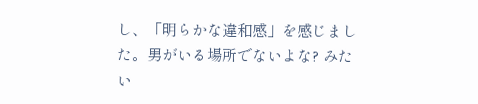し、「明らかな違和感」を感じました。男がいる場所でないよな? みたい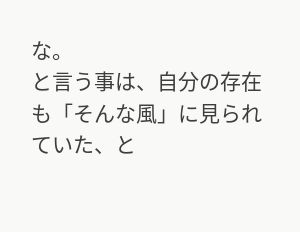な。
と言う事は、自分の存在も「そんな風」に見られていた、と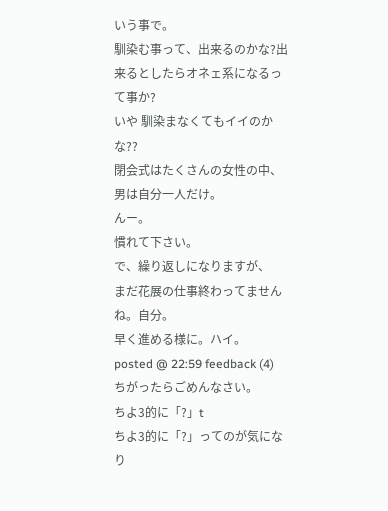いう事で。
馴染む事って、出来るのかな?出来るとしたらオネェ系になるって事か?
いや 馴染まなくてもイイのかな??
閉会式はたくさんの女性の中、男は自分一人だけ。
んー。
慣れて下さい。
で、繰り返しになりますが、
まだ花展の仕事終わってませんね。自分。
早く進める様に。ハイ。
posted @ 22:59 feedback (4)
ちがったらごめんなさい。
ちよ3的に「?」t
ちよ3的に「?」ってのが気になり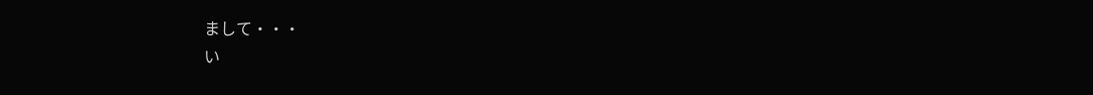まして・・・
い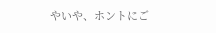やいや、ホントにご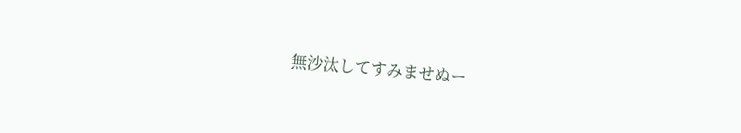無沙汰してすみませぬー